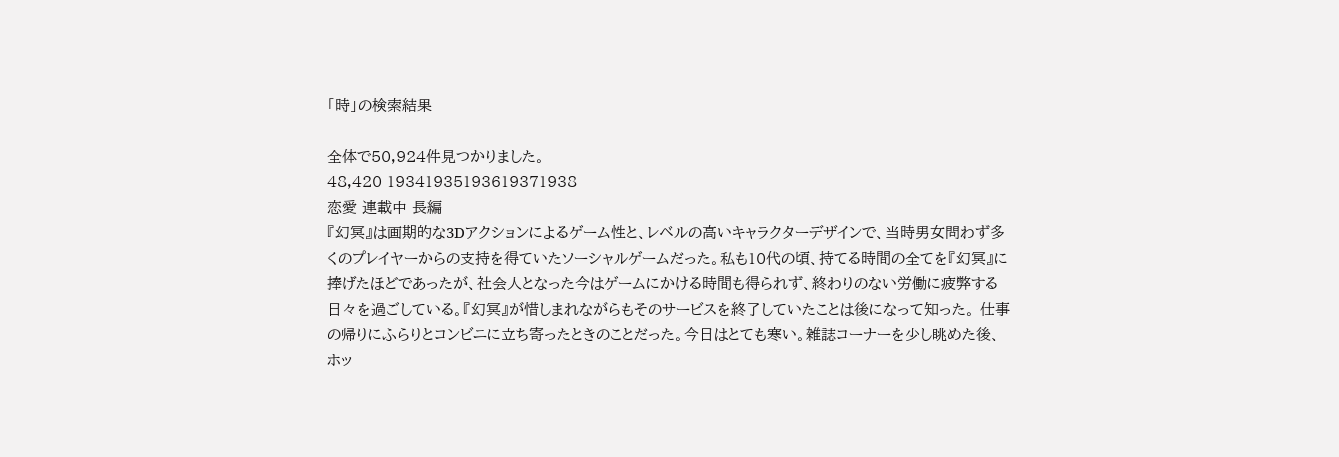「時」の検索結果

全体で50,924件見つかりました。
48,420 19341935193619371938
恋愛 連載中 長編
『幻冥』は画期的な3Dアクションによるゲーム性と、レベルの高いキャラクターデザインで、当時男女問わず多くのプレイヤーからの支持を得ていたソーシャルゲームだった。私も10代の頃、持てる時間の全てを『幻冥』に捧げたほどであったが、社会人となった今はゲームにかける時間も得られず、終わりのない労働に疲弊する日々を過ごしている。『幻冥』が惜しまれながらもそのサービスを終了していたことは後になって知った。 仕事の帰りにふらりとコンビニに立ち寄ったときのことだった。今日はとても寒い。雑誌コーナーを少し眺めた後、ホッ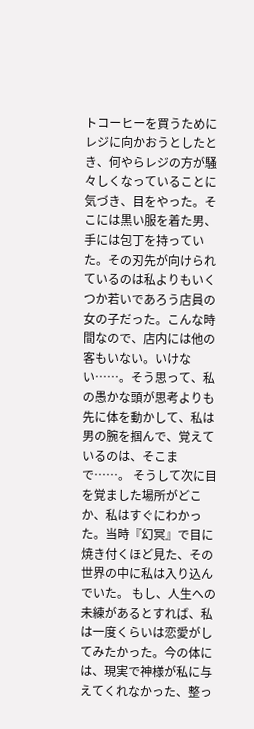トコーヒーを買うためにレジに向かおうとしたとき、何やらレジの方が騒々しくなっていることに気づき、目をやった。そこには黒い服を着た男、手には包丁を持っていた。その刃先が向けられているのは私よりもいくつか若いであろう店員の女の子だった。こんな時間なので、店内には他の客もいない。いけない……。そう思って、私の愚かな頭が思考よりも先に体を動かして、私は男の腕を掴んで、覚えているのは、そこまで……。 そうして次に目を覚ました場所がどこか、私はすぐにわかった。当時『幻冥』で目に焼き付くほど見た、その世界の中に私は入り込んでいた。 もし、人生への未練があるとすれば、私は一度くらいは恋愛がしてみたかった。今の体には、現実で神様が私に与えてくれなかった、整っ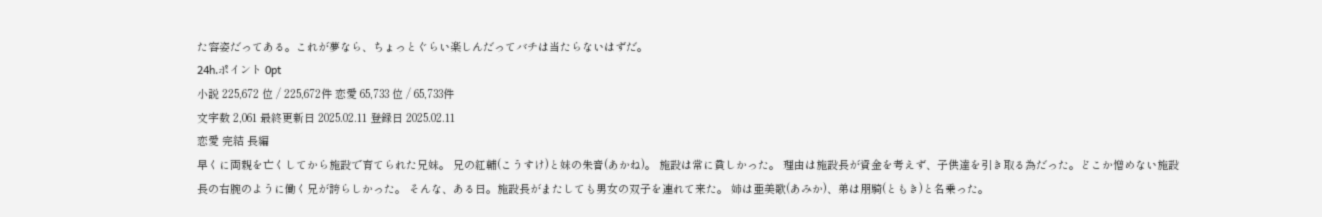た容姿だってある。これが夢なら、ちょっとぐらい楽しんだってバチは当たらないはずだ。
24h.ポイント 0pt
小説 225,672 位 / 225,672件 恋愛 65,733 位 / 65,733件
文字数 2,061 最終更新日 2025.02.11 登録日 2025.02.11
恋愛 完結 長編
早くに両親を亡くしてから施設で育てられた兄妹。 兄の紅輔(こうすけ)と妹の朱音(あかね)。 施設は常に貧しかった。 理由は施設長が資金を考えず、子供達を引き取る為だった。どこか憎めない施設長の右腕のように働く兄が誇らしかった。 そんな、ある日。施設長がまたしても男女の双子を連れて来た。 姉は亜美歌(あみか)、弟は朋騎(ともき)と名乗った。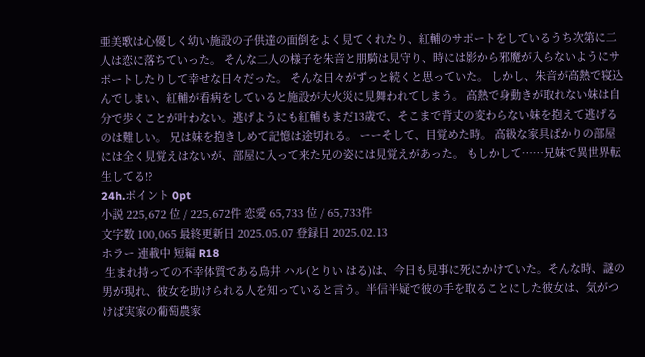亜美歌は心優しく幼い施設の子供達の面倒をよく見てくれたり、紅輔のサポートをしているうち次第に二人は恋に落ちていった。 そんな二人の様子を朱音と朋騎は見守り、時には影から邪魔が入らないようにサポートしたりして幸せな日々だった。 そんな日々がずっと続くと思っていた。 しかし、朱音が高熱で寝込んでしまい、紅輔が看病をしていると施設が大火災に見舞われてしまう。 高熱で身動きが取れない妹は自分で歩くことが叶わない。逃げようにも紅輔もまだ13歳で、そこまで背丈の変わらない妹を抱えて逃げるのは難しい。 兄は妹を抱きしめて記憶は途切れる。 ーーそして、目覚めた時。 高級な家具ばかりの部屋には全く見覚えはないが、部屋に入って来た兄の姿には見覚えがあった。 もしかして……兄妹で異世界転生してる!?
24h.ポイント 0pt
小説 225,672 位 / 225,672件 恋愛 65,733 位 / 65,733件
文字数 100,065 最終更新日 2025.05.07 登録日 2025.02.13
ホラー 連載中 短編 R18
 生まれ持っての不幸体質である鳥井 ハル(とりい はる)は、今日も見事に死にかけていた。そんな時、謎の男が現れ、彼女を助けられる人を知っていると言う。半信半疑で彼の手を取ることにした彼女は、気がつけば実家の葡萄農家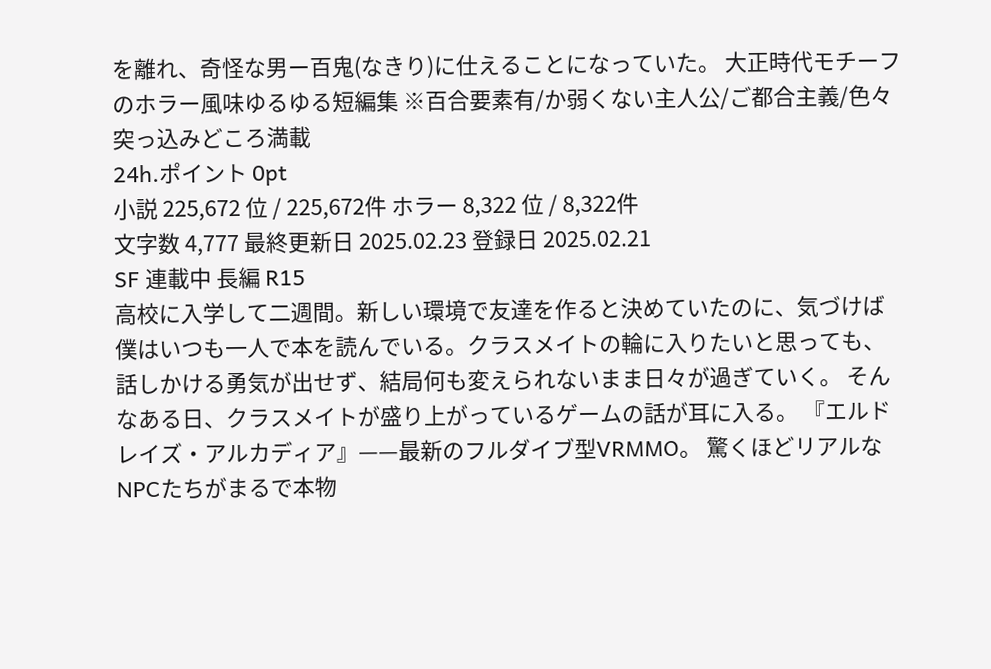を離れ、奇怪な男ー百鬼(なきり)に仕えることになっていた。 大正時代モチーフのホラー風味ゆるゆる短編集 ※百合要素有/か弱くない主人公/ご都合主義/色々突っ込みどころ満載
24h.ポイント 0pt
小説 225,672 位 / 225,672件 ホラー 8,322 位 / 8,322件
文字数 4,777 最終更新日 2025.02.23 登録日 2025.02.21
SF 連載中 長編 R15
高校に入学して二週間。新しい環境で友達を作ると決めていたのに、気づけば僕はいつも一人で本を読んでいる。クラスメイトの輪に入りたいと思っても、話しかける勇気が出せず、結局何も変えられないまま日々が過ぎていく。 そんなある日、クラスメイトが盛り上がっているゲームの話が耳に入る。 『エルドレイズ・アルカディア』——最新のフルダイブ型VRMMO。 驚くほどリアルなNPCたちがまるで本物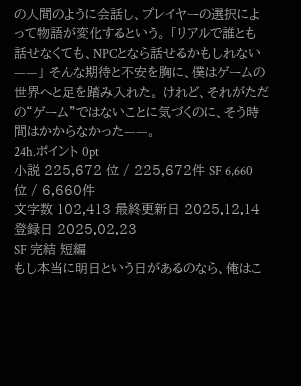の人間のように会話し、プレイヤーの選択によって物語が変化するという。 「リアルで誰とも話せなくても、NPCとなら話せるかもしれない——」 そんな期待と不安を胸に、僕はゲームの世界へと足を踏み入れた。 けれど、それがただの“ゲーム”ではないことに気づくのに、そう時間はかからなかった——。
24h.ポイント 0pt
小説 225,672 位 / 225,672件 SF 6,660 位 / 6,660件
文字数 102,413 最終更新日 2025.12.14 登録日 2025.02.23
SF 完結 短編
もし本当に明日という日があるのなら、俺はこ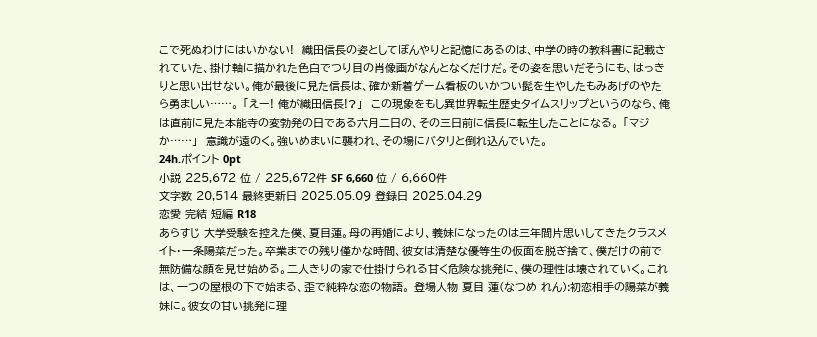こで死ぬわけにはいかない!  織田信長の姿としてぼんやりと記憶にあるのは、中学の時の教科書に記載されていた、掛け軸に描かれた色白でつり目の肖像画がなんとなくだけだ。その姿を思いだそうにも、はっきりと思い出せない。俺が最後に見た信長は、確か新着ゲーム看板のいかつい髭を生やしたもみあげのやたら勇ましい……。 「えー! 俺が織田信長!?」  この現象をもし異世界転生歴史タイムスリップというのなら、俺は直前に見た本能寺の変勃発の日である六月二日の、その三日前に信長に転生したことになる。 「マジか……」  意識が遠のく。強いめまいに襲われ、その場にバタリと倒れ込んでいた。
24h.ポイント 0pt
小説 225,672 位 / 225,672件 SF 6,660 位 / 6,660件
文字数 20,514 最終更新日 2025.05.09 登録日 2025.04.29
恋愛 完結 短編 R18
あらすじ 大学受験を控えた僕、夏目蓮。母の再婚により、義妹になったのは三年間片思いしてきたクラスメイト・一条陽菜だった。卒業までの残り僅かな時間、彼女は清楚な優等生の仮面を脱ぎ捨て、僕だけの前で無防備な顔を見せ始める。二人きりの家で仕掛けられる甘く危険な挑発に、僕の理性は壊されていく。これは、一つの屋根の下で始まる、歪で純粋な恋の物語。 登場人物 夏目 蓮(なつめ れん):初恋相手の陽菜が義妹に。彼女の甘い挑発に理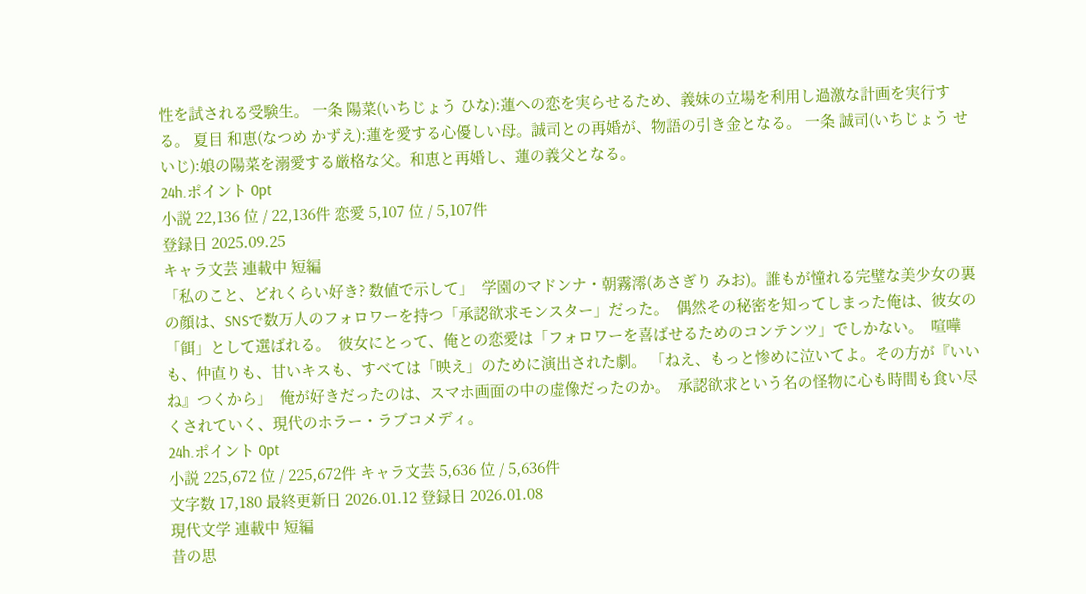性を試される受験生。 一条 陽菜(いちじょう ひな):蓮への恋を実らせるため、義妹の立場を利用し過激な計画を実行する。 夏目 和恵(なつめ かずえ):蓮を愛する心優しい母。誠司との再婚が、物語の引き金となる。 一条 誠司(いちじょう せいじ):娘の陽菜を溺愛する厳格な父。和恵と再婚し、蓮の義父となる。
24h.ポイント 0pt
小説 22,136 位 / 22,136件 恋愛 5,107 位 / 5,107件
登録日 2025.09.25
キャラ文芸 連載中 短編
「私のこと、どれくらい好き? 数値で示して」  学園のマドンナ・朝霧澪(あさぎり みお)。誰もが憧れる完璧な美少女の裏の顔は、SNSで数万人のフォロワーを持つ「承認欲求モンスター」だった。  偶然その秘密を知ってしまった俺は、彼女の「餌」として選ばれる。  彼女にとって、俺との恋愛は「フォロワーを喜ばせるためのコンテンツ」でしかない。  喧嘩も、仲直りも、甘いキスも、すべては「映え」のために演出された劇。 「ねえ、もっと惨めに泣いてよ。その方が『いいね』つくから」  俺が好きだったのは、スマホ画面の中の虚像だったのか。  承認欲求という名の怪物に心も時間も食い尽くされていく、現代のホラー・ラブコメディ。
24h.ポイント 0pt
小説 225,672 位 / 225,672件 キャラ文芸 5,636 位 / 5,636件
文字数 17,180 最終更新日 2026.01.12 登録日 2026.01.08
現代文学 連載中 短編
昔の思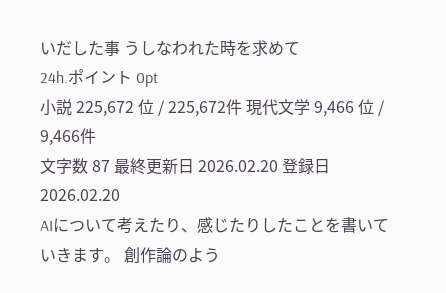いだした事 うしなわれた時を求めて
24h.ポイント 0pt
小説 225,672 位 / 225,672件 現代文学 9,466 位 / 9,466件
文字数 87 最終更新日 2026.02.20 登録日 2026.02.20
AIについて考えたり、感じたりしたことを書いていきます。 創作論のよう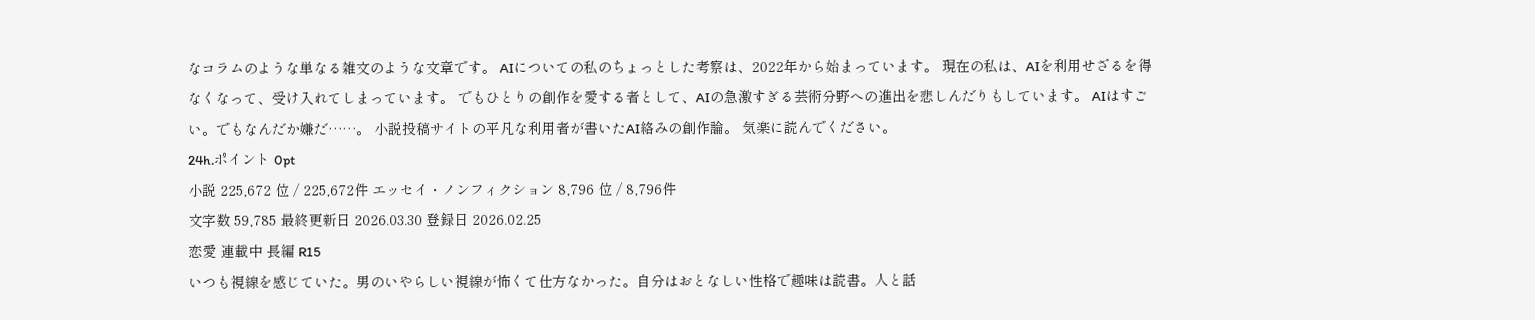なコラムのような単なる雑文のような文章です。 AIについての私のちょっとした考察は、2022年から始まっています。 現在の私は、AIを利用せざるを得なくなって、受け入れてしまっています。 でもひとりの創作を愛する者として、AIの急激すぎる芸術分野への進出を悲しんだりもしています。 AIはすごい。でもなんだか嫌だ……。 小説投稿サイトの平凡な利用者が書いたAI絡みの創作論。 気楽に読んでください。
24h.ポイント 0pt
小説 225,672 位 / 225,672件 エッセイ・ノンフィクション 8,796 位 / 8,796件
文字数 59,785 最終更新日 2026.03.30 登録日 2026.02.25
恋愛 連載中 長編 R15
いつも視線を感じていた。男のいやらしい視線が怖くて仕方なかった。自分はおとなしい性格で趣味は読書。人と話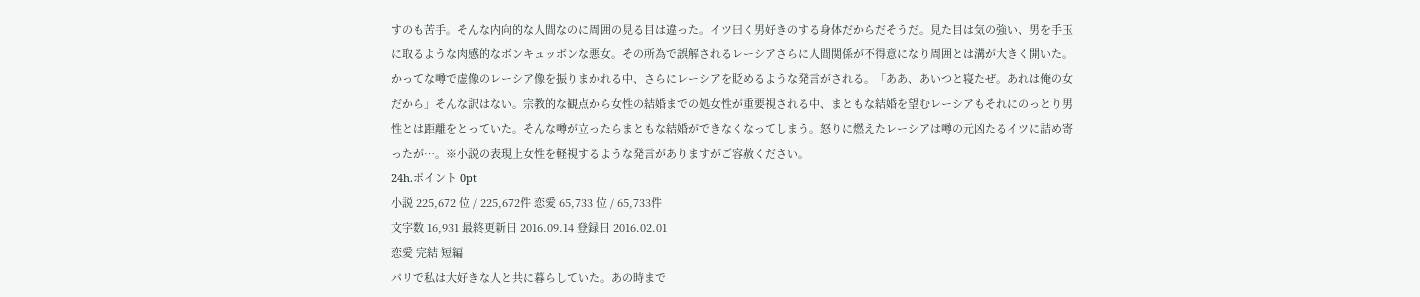すのも苦手。そんな内向的な人間なのに周囲の見る目は違った。イツ曰く男好きのする身体だからだそうだ。見た目は気の強い、男を手玉に取るような肉感的なボンキュッボンな悪女。その所為で誤解されるレーシアさらに人間関係が不得意になり周囲とは溝が大きく開いた。かってな噂で虚像のレーシア像を振りまかれる中、さらにレーシアを貶めるような発言がされる。「ああ、あいつと寝たぜ。あれは俺の女だから」そんな訳はない。宗教的な観点から女性の結婚までの処女性が重要視される中、まともな結婚を望むレーシアもそれにのっとり男性とは距離をとっていた。そんな噂が立ったらまともな結婚ができなくなってしまう。怒りに燃えたレーシアは噂の元凶たるイツに詰め寄ったが…。※小説の表現上女性を軽視するような発言がありますがご容赦ください。
24h.ポイント 0pt
小説 225,672 位 / 225,672件 恋愛 65,733 位 / 65,733件
文字数 16,931 最終更新日 2016.09.14 登録日 2016.02.01
恋愛 完結 短編
パリで私は大好きな人と共に暮らしていた。あの時まで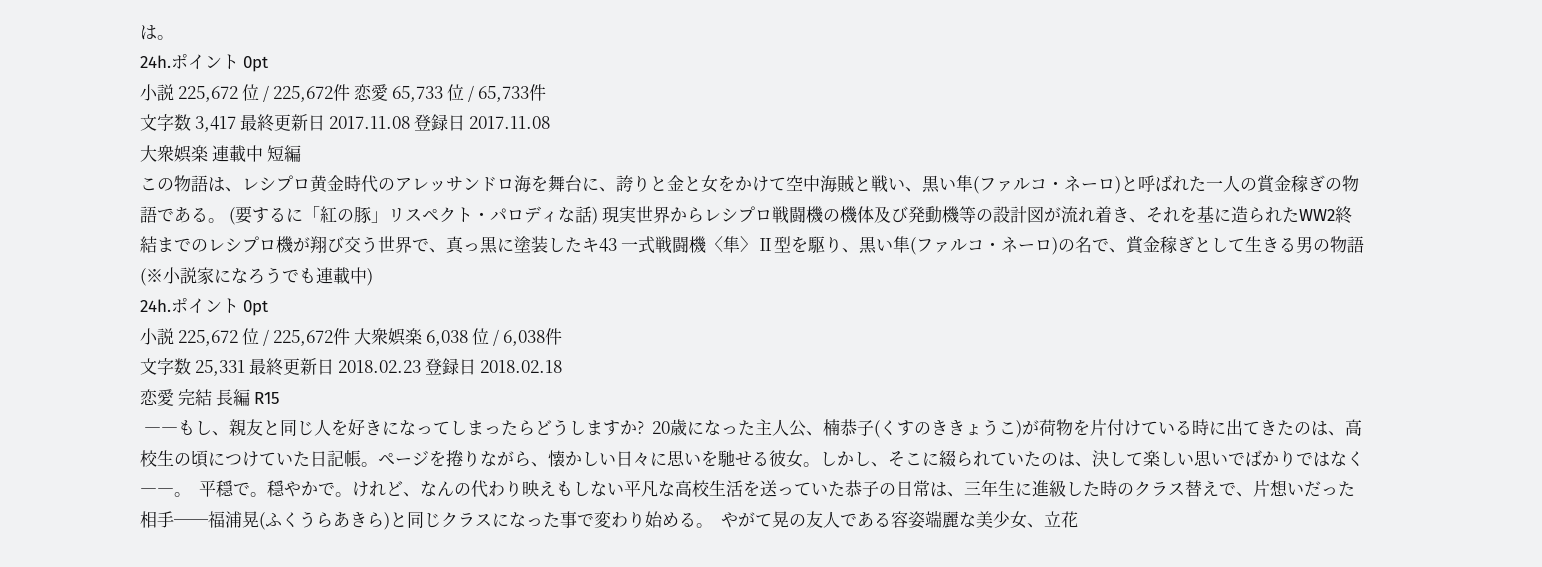は。
24h.ポイント 0pt
小説 225,672 位 / 225,672件 恋愛 65,733 位 / 65,733件
文字数 3,417 最終更新日 2017.11.08 登録日 2017.11.08
大衆娯楽 連載中 短編
この物語は、レシプロ黄金時代のアレッサンドロ海を舞台に、誇りと金と女をかけて空中海賊と戦い、黒い隼(ファルコ・ネーロ)と呼ばれた一人の賞金稼ぎの物語である。 (要するに「紅の豚」リスペクト・パロディな話) 現実世界からレシプロ戦闘機の機体及び発動機等の設計図が流れ着き、それを基に造られたWW2終結までのレシプロ機が翔び交う世界で、真っ黒に塗装したキ43 一式戦闘機〈隼〉Ⅱ型を駆り、黒い隼(ファルコ・ネーロ)の名で、賞金稼ぎとして生きる男の物語 (※小説家になろうでも連載中)
24h.ポイント 0pt
小説 225,672 位 / 225,672件 大衆娯楽 6,038 位 / 6,038件
文字数 25,331 最終更新日 2018.02.23 登録日 2018.02.18
恋愛 完結 長編 R15
 ――もし、親友と同じ人を好きになってしまったらどうしますか?  20歳になった主人公、楠恭子(くすのききょうこ)が荷物を片付けている時に出てきたのは、高校生の頃につけていた日記帳。ページを捲りながら、懐かしい日々に思いを馳せる彼女。しかし、そこに綴られていたのは、決して楽しい思いでばかりではなく――。  平穏で。穏やかで。けれど、なんの代わり映えもしない平凡な高校生活を送っていた恭子の日常は、三年生に進級した時のクラス替えで、片想いだった相手──福浦晃(ふくうらあきら)と同じクラスになった事で変わり始める。  やがて晃の友人である容姿端麗な美少女、立花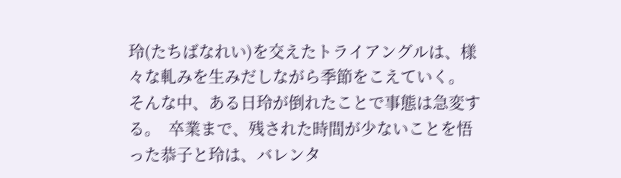玲(たちばなれい)を交えたトライアングルは、様々な軋みを生みだしながら季節をこえていく。  そんな中、ある日玲が倒れたことで事態は急変する。  卒業まで、残された時間が少ないことを悟った恭子と玲は、バレンタ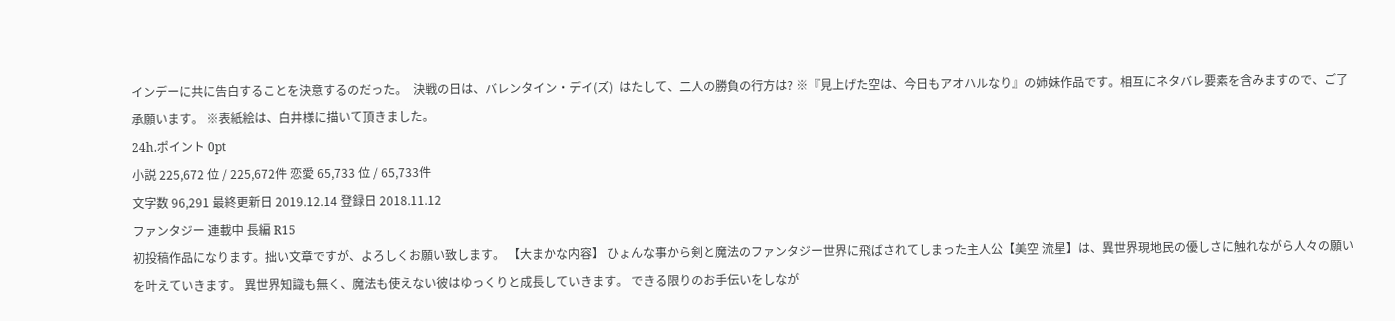インデーに共に告白することを決意するのだった。  決戦の日は、バレンタイン・デイ(ズ)  はたして、二人の勝負の行方は? ※『見上げた空は、今日もアオハルなり』の姉妹作品です。相互にネタバレ要素を含みますので、ご了承願います。 ※表紙絵は、白井様に描いて頂きました。
24h.ポイント 0pt
小説 225,672 位 / 225,672件 恋愛 65,733 位 / 65,733件
文字数 96,291 最終更新日 2019.12.14 登録日 2018.11.12
ファンタジー 連載中 長編 R15
初投稿作品になります。拙い文章ですが、よろしくお願い致します。 【大まかな内容】 ひょんな事から剣と魔法のファンタジー世界に飛ばされてしまった主人公【美空 流星】は、異世界現地民の優しさに触れながら人々の願いを叶えていきます。 異世界知識も無く、魔法も使えない彼はゆっくりと成長していきます。 できる限りのお手伝いをしなが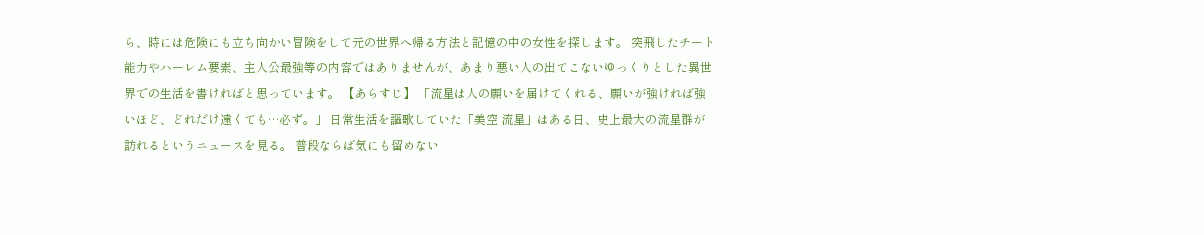ら、時には危険にも立ち向かい冒険をして元の世界へ帰る方法と記憶の中の女性を探します。 突飛したチート能力やハーレム要素、主人公最強等の内容ではありませんが、あまり悪い人の出てこないゆっくりとした異世界での生活を書ければと思っています。 【あらすじ】 「流星は人の願いを届けてくれる、願いが強ければ強いほど、どれだけ遠くても…必ず。」 日常生活を謳歌していた「美空 流星」はある日、史上最大の流星群が訪れるというニュースを見る。 普段ならば気にも留めない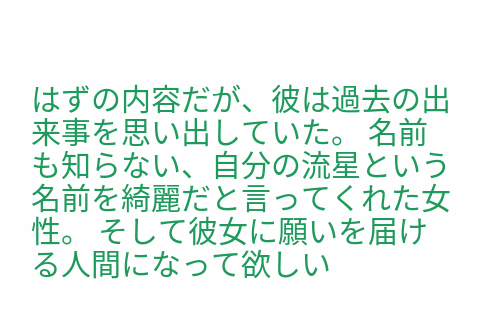はずの内容だが、彼は過去の出来事を思い出していた。 名前も知らない、自分の流星という名前を綺麗だと言ってくれた女性。 そして彼女に願いを届ける人間になって欲しい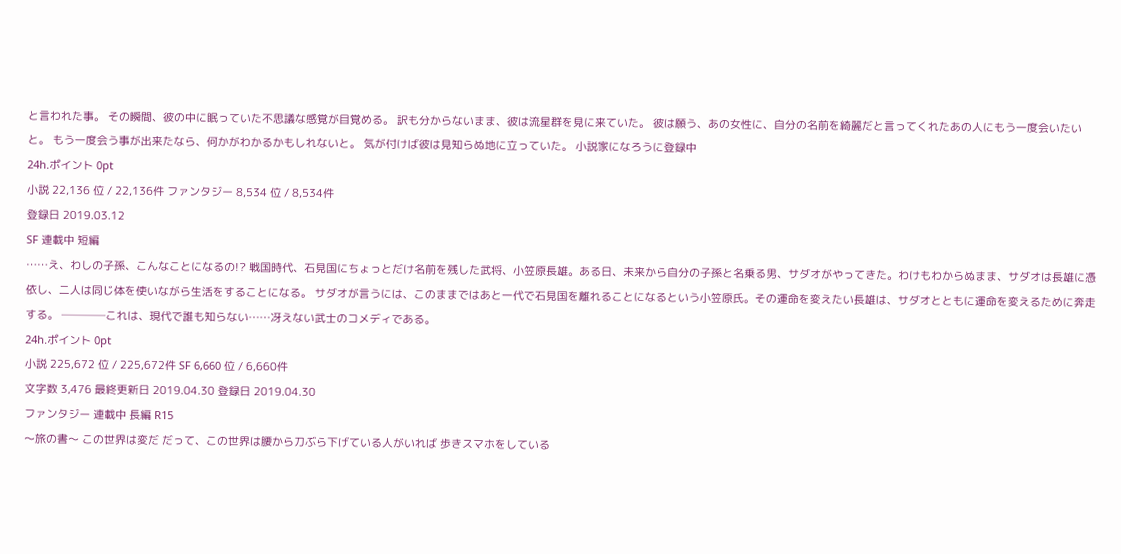と言われた事。 その瞬間、彼の中に眠っていた不思議な感覚が目覚める。 訳も分からないまま、彼は流星群を見に来ていた。 彼は願う、あの女性に、自分の名前を綺麗だと言ってくれたあの人にもう一度会いたいと。 もう一度会う事が出来たなら、何かがわかるかもしれないと。 気が付けば彼は見知らぬ地に立っていた。 小説家になろうに登録中
24h.ポイント 0pt
小説 22,136 位 / 22,136件 ファンタジー 8,534 位 / 8,534件
登録日 2019.03.12
SF 連載中 短編
……え、わしの子孫、こんなことになるの!? 戦国時代、石見国にちょっとだけ名前を残した武将、小笠原長雄。ある日、未来から自分の子孫と名乗る男、サダオがやってきた。わけもわからぬまま、サダオは長雄に憑依し、二人は同じ体を使いながら生活をすることになる。 サダオが言うには、このままではあと一代で石見国を離れることになるという小笠原氏。その運命を変えたい長雄は、サダオとともに運命を変えるために奔走する。 ────これは、現代で誰も知らない……冴えない武士のコメディである。
24h.ポイント 0pt
小説 225,672 位 / 225,672件 SF 6,660 位 / 6,660件
文字数 3,476 最終更新日 2019.04.30 登録日 2019.04.30
ファンタジー 連載中 長編 R15
〜旅の書〜 この世界は変だ だって、この世界は腰から刀ぶら下げている人がいれば 歩きスマホをしている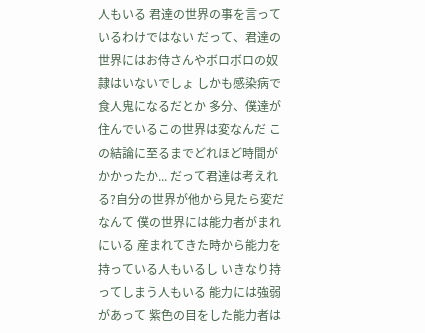人もいる 君達の世界の事を言っているわけではない だって、君達の世界にはお侍さんやボロボロの奴隷はいないでしょ しかも感染病で食人鬼になるだとか 多分、僕達が住んでいるこの世界は変なんだ この結論に至るまでどれほど時間がかかったか... だって君達は考えれる?自分の世界が他から見たら変だなんて 僕の世界には能力者がまれにいる 産まれてきた時から能力を持っている人もいるし いきなり持ってしまう人もいる 能力には強弱があって 紫色の目をした能力者は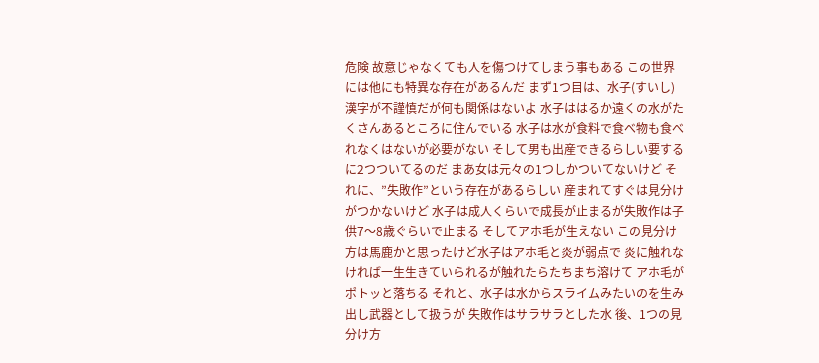危険 故意じゃなくても人を傷つけてしまう事もある この世界には他にも特異な存在があるんだ まず1つ目は、水子(すいし) 漢字が不謹慎だが何も関係はないよ 水子ははるか遠くの水がたくさんあるところに住んでいる 水子は水が食料で食べ物も食べれなくはないが必要がない そして男も出産できるらしい要するに2つついてるのだ まあ女は元々の1つしかついてないけど それに、”失敗作”という存在があるらしい 産まれてすぐは見分けがつかないけど 水子は成人くらいで成長が止まるが失敗作は子供7〜8歳ぐらいで止まる そしてアホ毛が生えない この見分け方は馬鹿かと思ったけど水子はアホ毛と炎が弱点で 炎に触れなければ一生生きていられるが触れたらたちまち溶けて アホ毛がポトッと落ちる それと、水子は水からスライムみたいのを生み出し武器として扱うが 失敗作はサラサラとした水 後、1つの見分け方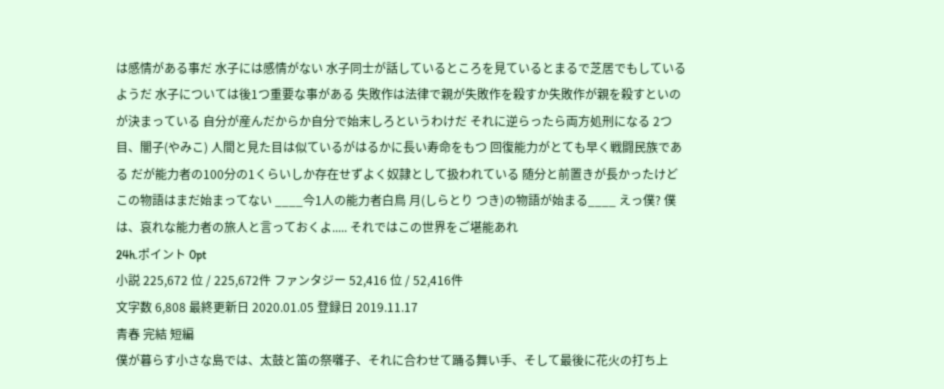は感情がある事だ 水子には感情がない 水子同士が話しているところを見ているとまるで芝居でもしているようだ 水子については後1つ重要な事がある 失敗作は法律で親が失敗作を殺すか失敗作が親を殺すといのが決まっている 自分が産んだからか自分で始末しろというわけだ それに逆らったら両方処刑になる 2つ目、闇子(やみこ) 人間と見た目は似ているがはるかに長い寿命をもつ 回復能力がとても早く戦闘民族である だが能力者の100分の1くらいしか存在せずよく奴隷として扱われている 随分と前置きが長かったけどこの物語はまだ始まってない ____今1人の能力者白鳥 月(しらとり つき)の物語が始まる____ えっ僕? 僕は、哀れな能力者の旅人と言っておくよ..... それではこの世界をご堪能あれ
24h.ポイント 0pt
小説 225,672 位 / 225,672件 ファンタジー 52,416 位 / 52,416件
文字数 6,808 最終更新日 2020.01.05 登録日 2019.11.17
青春 完結 短編
僕が暮らす小さな島では、太鼓と笛の祭囃子、それに合わせて踊る舞い手、そして最後に花火の打ち上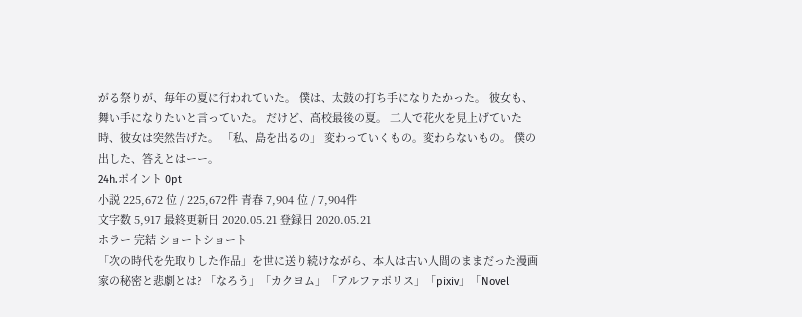がる祭りが、毎年の夏に行われていた。 僕は、太鼓の打ち手になりたかった。 彼女も、舞い手になりたいと言っていた。 だけど、高校最後の夏。 二人で花火を見上げていた時、彼女は突然告げた。 「私、島を出るの」 変わっていくもの。変わらないもの。 僕の出した、答えとはーー。
24h.ポイント 0pt
小説 225,672 位 / 225,672件 青春 7,904 位 / 7,904件
文字数 5,917 最終更新日 2020.05.21 登録日 2020.05.21
ホラー 完結 ショートショート
「次の時代を先取りした作品」を世に送り続けながら、本人は古い人間のままだった漫画家の秘密と悲劇とは? 「なろう」「カクヨム」「アルファポリス」「pixiv」「Novel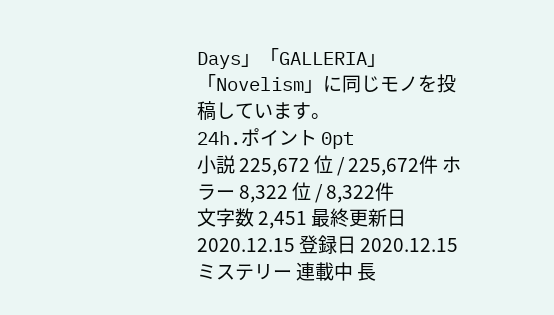Days」「GALLERIA」「Novelism」に同じモノを投稿しています。
24h.ポイント 0pt
小説 225,672 位 / 225,672件 ホラー 8,322 位 / 8,322件
文字数 2,451 最終更新日 2020.12.15 登録日 2020.12.15
ミステリー 連載中 長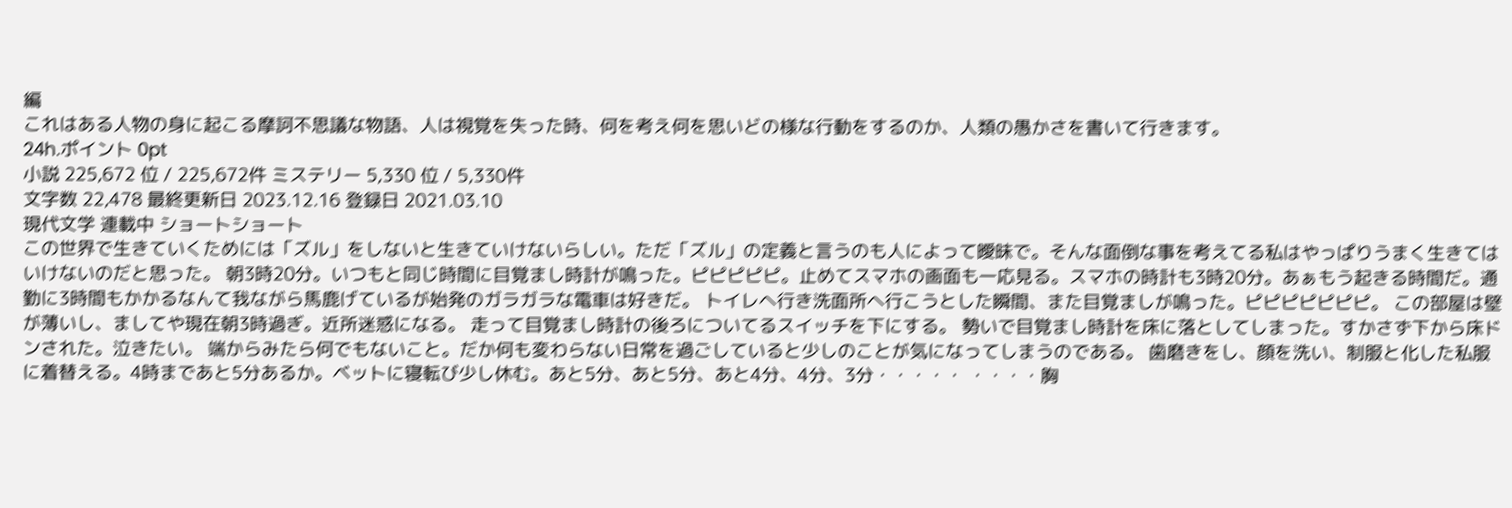編
これはある人物の身に起こる摩訶不思議な物語、人は視覚を失った時、何を考え何を思いどの様な行動をするのか、人類の愚かさを書いて行きます。
24h.ポイント 0pt
小説 225,672 位 / 225,672件 ミステリー 5,330 位 / 5,330件
文字数 22,478 最終更新日 2023.12.16 登録日 2021.03.10
現代文学 連載中 ショートショート
この世界で生きていくためには「ズル」をしないと生きていけないらしい。ただ「ズル」の定義と言うのも人によって曖昧で。そんな面倒な事を考えてる私はやっぱりうまく生きてはいけないのだと思った。 朝3時20分。いつもと同じ時間に目覚まし時計が鳴った。ピピピピピ。止めてスマホの画面も一応見る。スマホの時計も3時20分。あぁもう起きる時間だ。通勤に3時間もかかるなんて我ながら馬鹿げているが始発のガラガラな電車は好きだ。 トイレへ行き洗面所へ行こうとした瞬間、また目覚ましが鳴った。ピピピピピピピ。 この部屋は壁が薄いし、ましてや現在朝3時過ぎ。近所迷惑になる。 走って目覚まし時計の後ろについてるスイッチを下にする。 勢いで目覚まし時計を床に落としてしまった。すかさず下から床ドンされた。泣きたい。 端からみたら何でもないこと。だか何も変わらない日常を過ごしていると少しのことが気になってしまうのである。 歯磨きをし、顔を洗い、制服と化した私服に着替える。4時まであと5分あるか。ベットに寝転び少し休む。あと5分、あと5分、あと4分、4分、3分・・・・・ ・・・・胸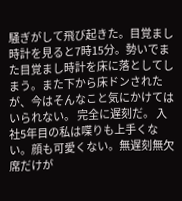騒ぎがして飛び起きた。目覚まし時計を見ると7時15分。勢いでまた目覚まし時計を床に落としてしまう。また下から床ドンされたが、今はそんなこと気にかけてはいられない。 完全に遅刻だ。 入社5年目の私は喋りも上手くない。顔も可愛くない。無遅刻無欠席だけが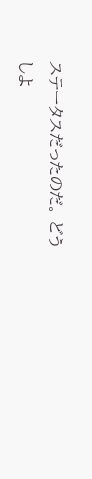ステータスだったのだ。 どうしよ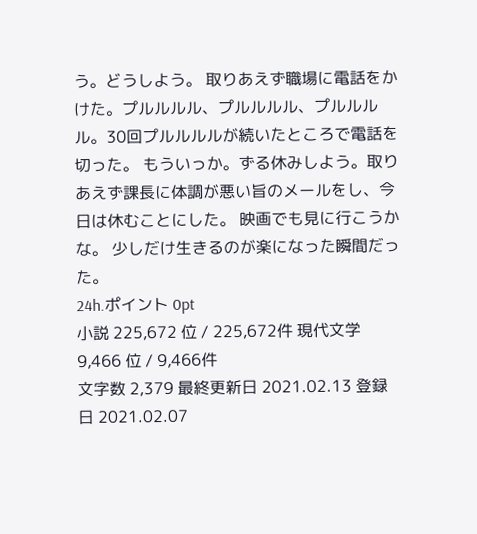う。どうしよう。 取りあえず職場に電話をかけた。プルルルル、プルルルル、プルルルル。30回プルルルルが続いたところで電話を切った。 もういっか。ずる休みしよう。取りあえず課長に体調が悪い旨のメールをし、今日は休むことにした。 映画でも見に行こうかな。 少しだけ生きるのが楽になった瞬間だった。
24h.ポイント 0pt
小説 225,672 位 / 225,672件 現代文学 9,466 位 / 9,466件
文字数 2,379 最終更新日 2021.02.13 登録日 2021.02.07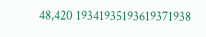48,420 19341935193619371938